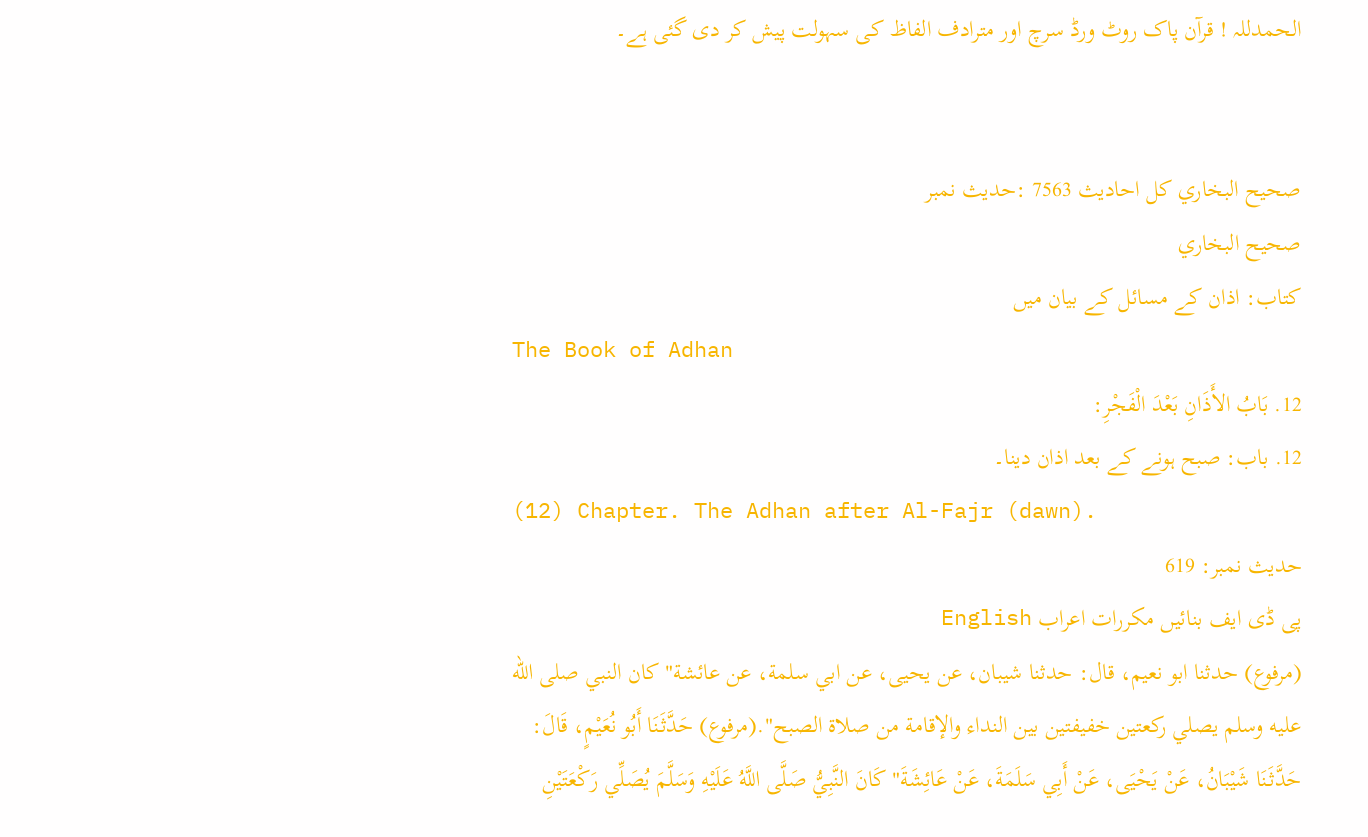الحمدللہ ! قرآن پاک روٹ ورڈ سرچ اور مترادف الفاظ کی سہولت پیش کر دی گئی ہے۔


صحيح البخاري کل احادیث 7563 :حدیث نمبر
صحيح البخاري
کتاب: اذان کے مسائل کے بیان میں
The Book of Adhan
12. بَابُ الأَذَانِ بَعْدَ الْفَجْرِ:
12. باب: صبح ہونے کے بعد اذان دینا۔
(12) Chapter. The Adhan after Al-Fajr (dawn).
حدیث نمبر: 619
پی ڈی ایف بنائیں مکررات اعراب English
(مرفوع) حدثنا ابو نعيم، قال: حدثنا شيبان، عن يحيى، عن ابي سلمة، عن عائشة" كان النبي صلى الله عليه وسلم يصلي ركعتين خفيفتين بين النداء والإقامة من صلاة الصبح".(مرفوع) حَدَّثَنَا أَبُو نُعَيْمٍ، قَالَ: حَدَّثَنَا شَيْبَانُ، عَنْ يَحْيَى، عَنْ أَبِي سَلَمَةَ، عَنْ عَائِشَةَ" كَانَ النَّبِيُّ صَلَّى اللَّهُ عَلَيْهِ وَسَلَّمَ يُصَلِّي رَكْعَتَيْنِ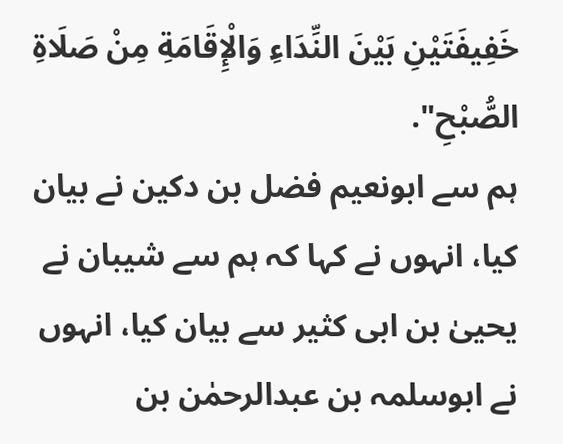خَفِيفَتَيْنِ بَيْنَ النِّدَاءِ وَالْإِقَامَةِ مِنْ صَلَاةِ الصُّبْحِ".
ہم سے ابونعیم فضل بن دکین نے بیان کیا، انہوں نے کہا کہ ہم سے شیبان نے یحییٰ بن ابی کثیر سے بیان کیا، انہوں نے ابوسلمہ بن عبدالرحمٰن بن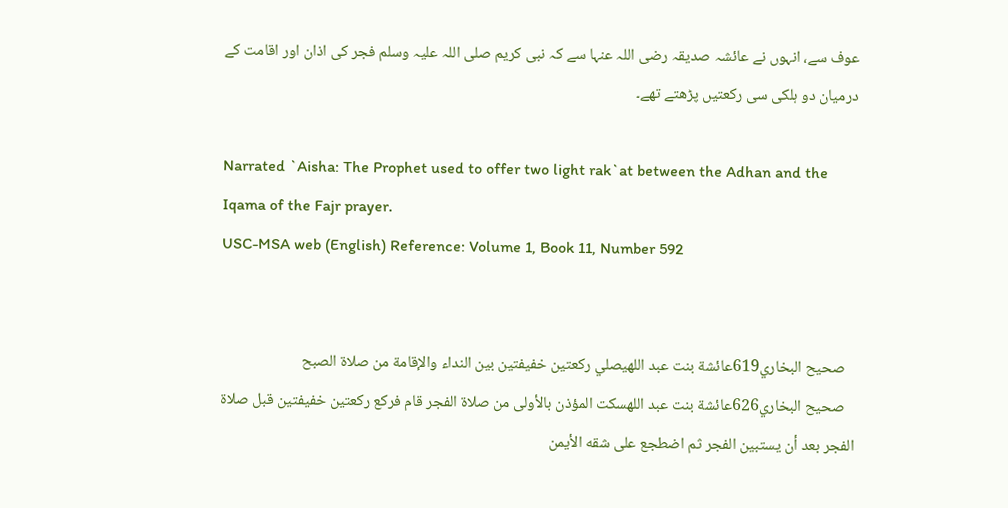عوف سے، انہوں نے عائشہ صدیقہ رضی اللہ عنہا سے کہ نبی کریم صلی اللہ علیہ وسلم فجر کی اذان اور اقامت کے درمیان دو ہلکی سی رکعتیں پڑھتے تھے۔

Narrated `Aisha: The Prophet used to offer two light rak`at between the Adhan and the Iqama of the Fajr prayer.
USC-MSA web (English) Reference: Volume 1, Book 11, Number 592


   صحيح البخاري619عائشة بنت عبد اللهيصلي ركعتين خفيفتين بين النداء والإقامة من صلاة الصبح
   صحيح البخاري626عائشة بنت عبد اللهسكت المؤذن بالأولى من صلاة الفجر قام فركع ركعتين خفيفتين قبل صلاة الفجر بعد أن يستبين الفجر ثم اضطجع على شقه الأيمن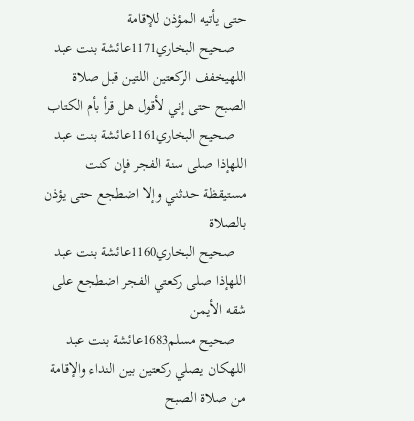حتى يأتيه المؤذن للإقامة
   صحيح البخاري1171عائشة بنت عبد اللهيخفف الركعتين اللتين قبل صلاة الصبح حتى إني لأقول هل قرأ بأم الكتاب
   صحيح البخاري1161عائشة بنت عبد اللهإذا صلى سنة الفجر فإن كنت مستيقظة حدثني وإلا اضطجع حتى يؤذن بالصلاة
   صحيح البخاري1160عائشة بنت عبد اللهإذا صلى ركعتي الفجر اضطجع على شقه الأيمن
   صحيح مسلم1683عائشة بنت عبد اللهكان يصلي ركعتين بين النداء والإقامة من صلاة الصبح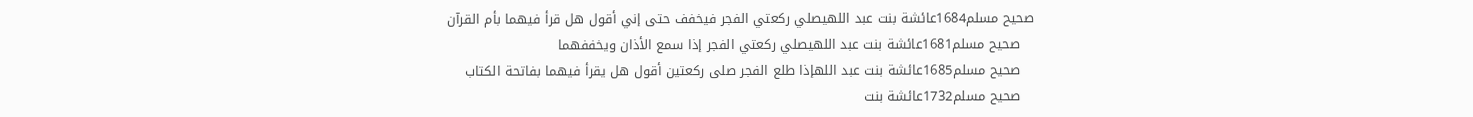صحيح مسلم1684عائشة بنت عبد اللهيصلي ركعتي الفجر فيخفف حتى إني أقول هل قرأ فيهما بأم القرآن
   صحيح مسلم1681عائشة بنت عبد اللهيصلي ركعتي الفجر إذا سمع الأذان ويخففهما
   صحيح مسلم1685عائشة بنت عبد اللهإذا طلع الفجر صلى ركعتين أقول هل يقرأ فيهما بفاتحة الكتاب
   صحيح مسلم1732عائشة بنت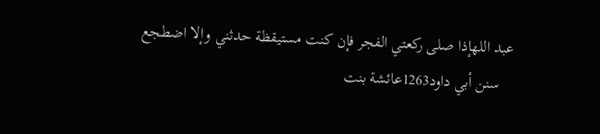عبد اللهإذا صلى ركعتي الفجر فإن كنت مستيقظة حدثني وإلا اضطجع
   سنن أبي داود1263عائشة بنت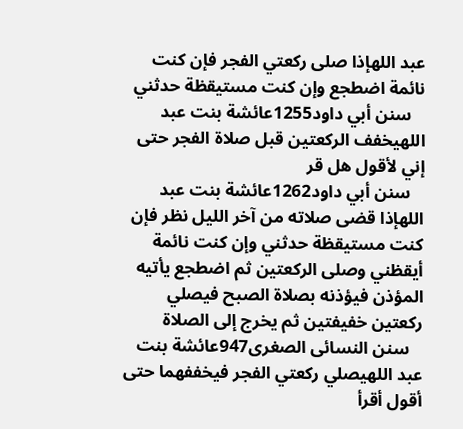عبد اللهإذا صلى ركعتي الفجر فإن كنت نائمة اضطجع وإن كنت مستيقظة حدثني
   سنن أبي داود1255عائشة بنت عبد اللهيخفف الركعتين قبل صلاة الفجر حتى إني لأقول هل قر
   سنن أبي داود1262عائشة بنت عبد اللهإذا قضى صلاته من آخر الليل نظر فإن كنت مستيقظة حدثني وإن كنت نائمة أيقظني وصلى الركعتين ثم اضطجع يأتيه المؤذن فيؤذنه بصلاة الصبح فيصلي ركعتين خفيفتين ثم يخرج إلى الصلاة
   سنن النسائى الصغرى947عائشة بنت عبد اللهيصلي ركعتي الفجر فيخففهما حتى أقول أقرأ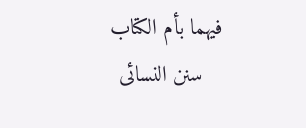فيهما بأم الكتاب
   سنن النسائى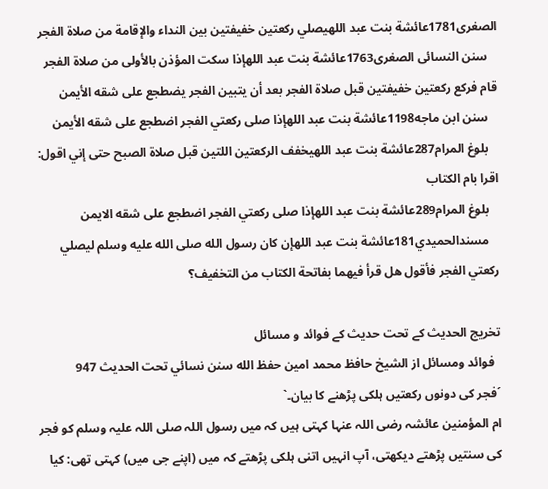الصغرى1781عائشة بنت عبد اللهيصلي ركعتين خفيفتين بين النداء والإقامة من صلاة الفجر
   سنن النسائى الصغرى1763عائشة بنت عبد اللهإذا سكت المؤذن بالأولى من صلاة الفجر قام فركع ركعتين خفيفتين قبل صلاة الفجر بعد أن يتبين الفجر يضطجع على شقه الأيمن
   سنن ابن ماجه1198عائشة بنت عبد اللهإذا صلى ركعتي الفجر اضطجع على شقه الأيمن
   بلوغ المرام287عائشة بنت عبد اللهيخفف الركعتين اللتين قبل صلاة الصبح حتى إني اقول: اقرا بام الكتاب
   بلوغ المرام289عائشة بنت عبد اللهإذا صلى ركعتي الفجر اضطجع على شقه الايمن
   مسندالحميدي181عائشة بنت عبد اللهإن كان رسول الله صلى الله عليه وسلم ليصلي ركعتي الفجر فأقول هل قرأ فيهما بفاتحة الكتاب من التخفيف؟

تخریج الحدیث کے تحت حدیث کے فوائد و مسائل
  فوائد ومسائل از الشيخ حافظ محمد امين حفظ الله سنن نسائي تحت الحديث 947
´فجر کی دونوں رکعتیں ہلکی پڑھنے کا بیان۔`
ام المؤمنین عائشہ رضی اللہ عنہا کہتی ہیں کہ میں رسول اللہ صلی اللہ علیہ وسلم کو فجر کی سنتیں پڑھتے دیکھتی، آپ انہیں اتنی ہلکی پڑھتے کہ میں (اپنے جی میں) کہتی تھی: کیا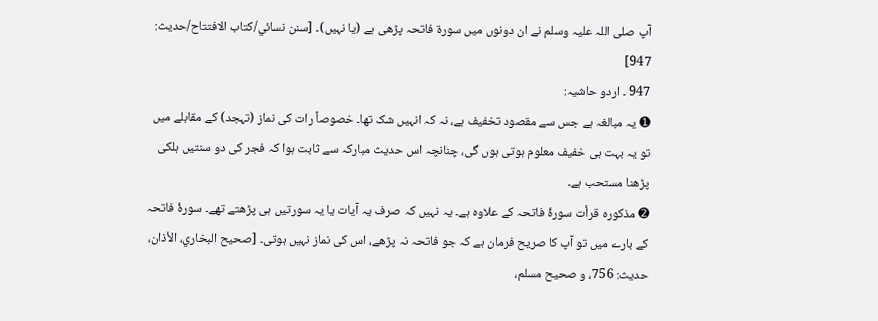آپ صلی اللہ علیہ وسلم نے ان دونوں میں سورۃ فاتحہ پڑھی ہے (یا نہیں)۔ [سنن نسائي/كتاب الافتتاح/حدیث: 947]
947 ۔ اردو حاشیہ:
➊ یہ مبالغہ ہے جس سے مقصود تخفیف ہے، نہ کہ انہیں شک تھا۔ خصوصاً رات کی نماز (تہجد) کے مقابلے میں تو یہ بہت ہی خفیف معلوم ہوتی ہوں گی، چنانچہ اس حدیث مبارکہ سے ثابت ہوا کہ فجر کی دو سنتیں ہلکی پڑھنا مستحب ہے۔
➋ مذکورہ قرأت سورۂ فاتحہ کے علاوہ ہے۔ یہ نہیں کہ صرف یہ آیات یا یہ سورتیں ہی پڑھتے تھے۔ سورۂ فاتحہ کے بارے میں تو آپ کا صریح فرمان ہے کہ جو فاتحہ نہ پڑھے، اس کی نماز نہیں ہوتی۔ [صحیح البخاري، الأذان، حدیث: 756، و صحیح مسلم،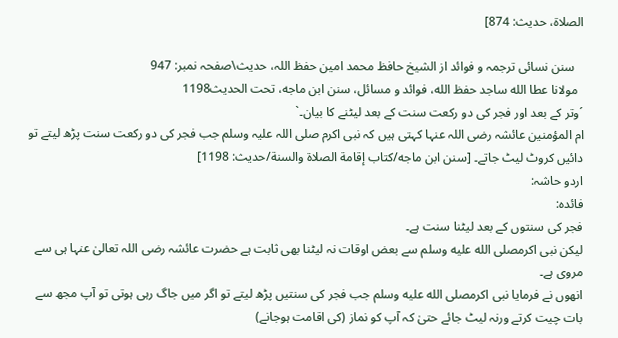الصلاة، حدیث: 874]

   سنن نسائی ترجمہ و فوائد از الشیخ حافظ محمد امین حفظ اللہ، حدیث\صفحہ نمبر: 947
  مولانا عطا الله ساجد حفظ الله، فوائد و مسائل، سنن ابن ماجه، تحت الحديث1198
´وتر کے بعد اور فجر کی دو رکعت سنت کے بعد لیٹنے کا بیان۔`
ام المؤمنین عائشہ رضی اللہ عنہا کہتی ہیں کہ نبی اکرم صلی اللہ علیہ وسلم جب فجر کی دو رکعت سنت پڑھ لیتے تو دائیں کروٹ لیٹ جاتے۔ [سنن ابن ماجه/كتاب إقامة الصلاة والسنة/حدیث: 1198]
اردو حاشہ:
فائده:
فجر کی سنتوں کے بعد لیٹنا سنت ہے۔
لیکن نبی اکرمصلى الله عليه وسلم سے بعض اوقات نہ لیٹنا بھی ثابت ہے حضرت عائشہ رضی اللہ تعالیٰ عنہا ہی سے مروی ہے۔
انھوں نے فرمایا نبی اکرمصلى الله عليه وسلم جب فجر کی سنتیں پڑھ لیتے تو اگر میں جاگ رہی ہوتی تو آپ مجھ سے بات چیت كرتے ورنہ لیٹ جائے حتیٰ کہ آپ کو نماز (کی اقامت ہوجانے)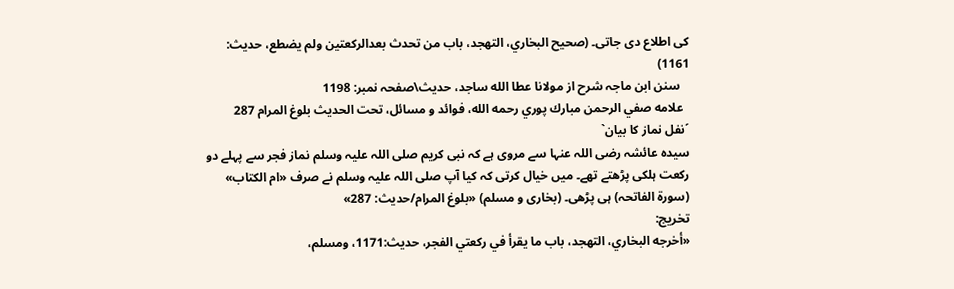کی اطلاع دی جاتی۔ (صحیح البخاري، التهجد، باب من تحدث بعدالرکعتین ولم یضطع، حدیث: 1161)
   سنن ابن ماجہ شرح از مولانا عطا الله ساجد، حدیث\صفحہ نمبر: 1198
  علامه صفي الرحمن مبارك پوري رحمه الله، فوائد و مسائل، تحت الحديث بلوغ المرام 287
´نفل نماز کا بیان`
سیدہ عائشہ رضی اللہ عنہا سے مروی ہے کہ نبی کریم صلی اللہ علیہ وسلم نماز فجر سے پہلے دو رکعت ہلکی پڑھتے تھے۔ میں خیال کرتی کہ کیا آپ صلی اللہ علیہ وسلم نے صرف «ام الكتاب»  (سورۃ الفاتحہ) ہی پڑھی۔ (بخاری و مسلم) «بلوغ المرام/حدیث: 287»
تخریج:
«أخرجه البخاري، التهجد، باب ما يقرأ في ركعتي الفجر، حديث:1171، ومسلم،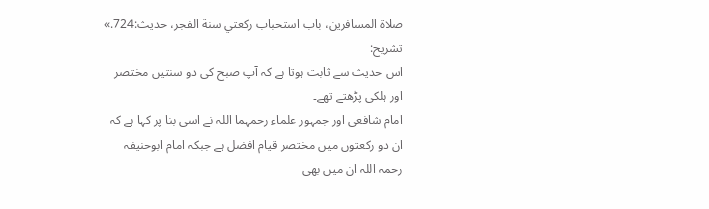صلاة المسافرين، باب استحباب ركعتي سنة الفجر، حديث:724.»
تشریح:
اس حدیث سے ثابت ہوتا ہے کہ آپ صبح کی دو سنتیں مختصر اور ہلکی پڑھتے تھے۔
امام شافعی اور جمہور علماء رحمہما اللہ نے اسی بنا پر کہا ہے کہ ان دو رکعتوں میں مختصر قیام افضل ہے جبکہ امام ابوحنیفہ رحمہ اللہ ان میں بھی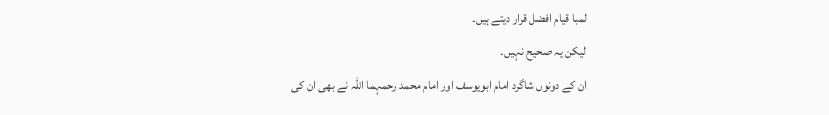لمبا قیام افضل قرار دیتے ہیں۔
لیکن یہ صحیح نہیں۔
ان کے دونوں شاگرد امام ابویوسف اور امام محمد رحمہما اللہ نے بھی ان کی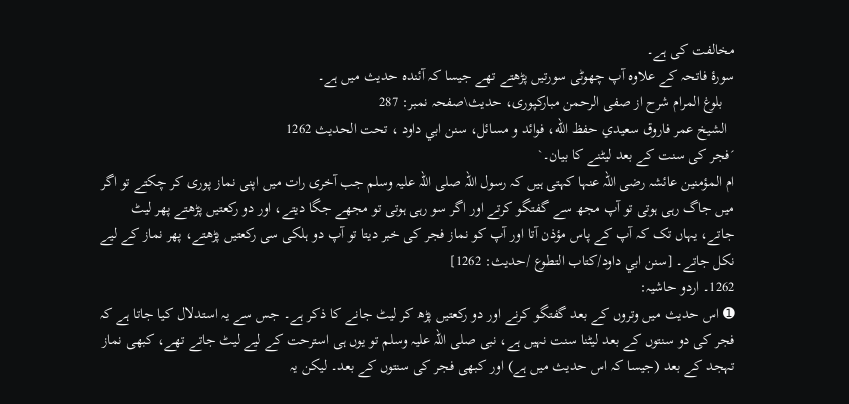مخالفت کی ہے۔
سورۂ فاتحہ کے علاوہ آپ چھوٹی سورتیں پڑھتے تھے جیسا کہ آئندہ حدیث میں ہے۔
   بلوغ المرام شرح از صفی الرحمن مبارکپوری، حدیث\صفحہ نمبر: 287
  الشيخ عمر فاروق سعيدي حفظ الله، فوائد و مسائل، سنن ابي داود ، تحت الحديث 1262
´فجر کی سنت کے بعد لیٹنے کا بیان۔`
ام المؤمنین عائشہ رضی اللہ عنہا کہتی ہیں کہ رسول اللہ صلی اللہ علیہ وسلم جب آخری رات میں اپنی نماز پوری کر چکتے تو اگر میں جاگ رہی ہوتی تو آپ مجھ سے گفتگو کرتے اور اگر سو رہی ہوتی تو مجھے جگا دیتے، اور دو رکعتیں پڑھتے پھر لیٹ جاتے، یہاں تک کہ آپ کے پاس مؤذن آتا اور آپ کو نماز فجر کی خبر دیتا تو آپ دو ہلکی سی رکعتیں پڑھتے، پھر نماز کے لیے نکل جاتے۔ [سنن ابي داود/كتاب التطوع /حدیث: 1262]
1262۔ اردو حاشیہ:
➊ اس حدیث میں وتروں کے بعد گفتگو کرنے اور دو رکعتیں پڑھ کر لیٹ جانے کا ذکر ہے۔ جس سے یہ استدلال کیا جاتا ہے کہ فجر کی دو سنتوں کے بعد لیٹنا سنت نہیں ہے، نبی صلی اللہ علیہ وسلم تو یوں ہی استرحت کے لیے لیٹ جاتے تھے، کبھی نماز تہجد کے بعد (جیسا کہ اس حدیث میں ہے) اور کبھی فجر کی سنتوں کے بعد۔ لیکن یہ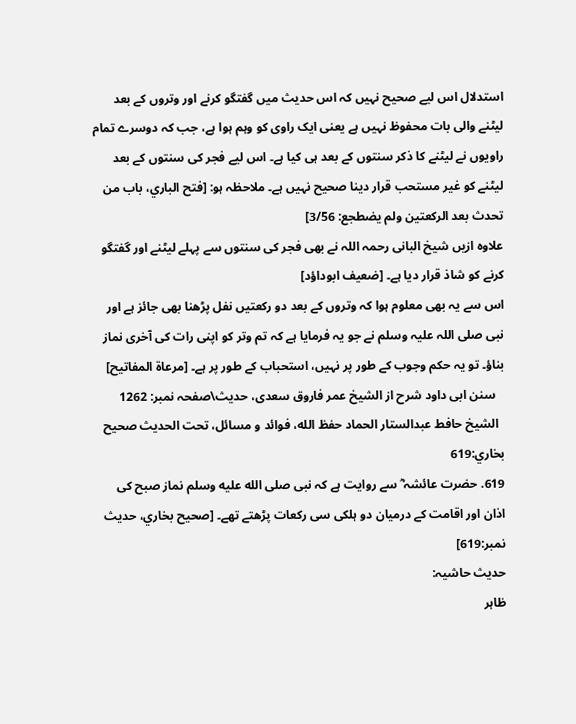استدلال اس لیے صحیح نہیں کہ اس حدیث میں گفتگو کرنے اور وتروں کے بعد لیٹنے والی بات محفوظ نہیں ہے یعنی ایک راوی کو وہم ہوا ہے، جب کہ دوسرے تمام راویوں نے لیٹنے کا ذکر سنتوں کے بعد ہی کیا ہے۔ اس لیے فجر کی سنتوں کے بعد لیٹنے کو غیر مستحب قرار دینا صحیح نہیں ہے۔ ملاحظہ ہو: [فتح الباري، باب من تحدث بعد الركعتين ولم يضطجع: 3/56]
علاوہ ازیں شیخ البانی رحمہ اللہ نے بھی فجر کی سنتوں سے پہلے لیٹنے اور گفتگو کرنے کو شاذ قرار دیا ہے۔ [ضعيف ابوداؤد]
اس سے یہ بھی معلوم ہوا کہ وتروں کے بعد دو رکعتیں نفل پڑھنا بھی جائز ہے اور نبی صلی اللہ علیہ وسلم نے جو یہ فرمایا ہے کہ تم وتر کو اپنی رات کی آخری نماز بناؤ۔ تو یہ حکم وجوب کے طور پر نہیں، استحباب کے طور پر ہے۔ [مرعاة المفاتيح]
   سنن ابی داود شرح از الشیخ عمر فاروق سعدی، حدیث\صفحہ نمبر: 1262
  الشيخ حافط عبدالستار الحماد حفظ الله، فوائد و مسائل، تحت الحديث صحيح بخاري:619
619. حضرت عائشہ ؓ سے روایت ہے کہ نبی صلى الله عليه وسلم نماز صبح کی اذان اور اقامت کے درمیان دو ہلکی سی رکعات پڑھتے تھے۔ [صحيح بخاري، حديث نمبر:619]
حدیث حاشیہ:
ظاہر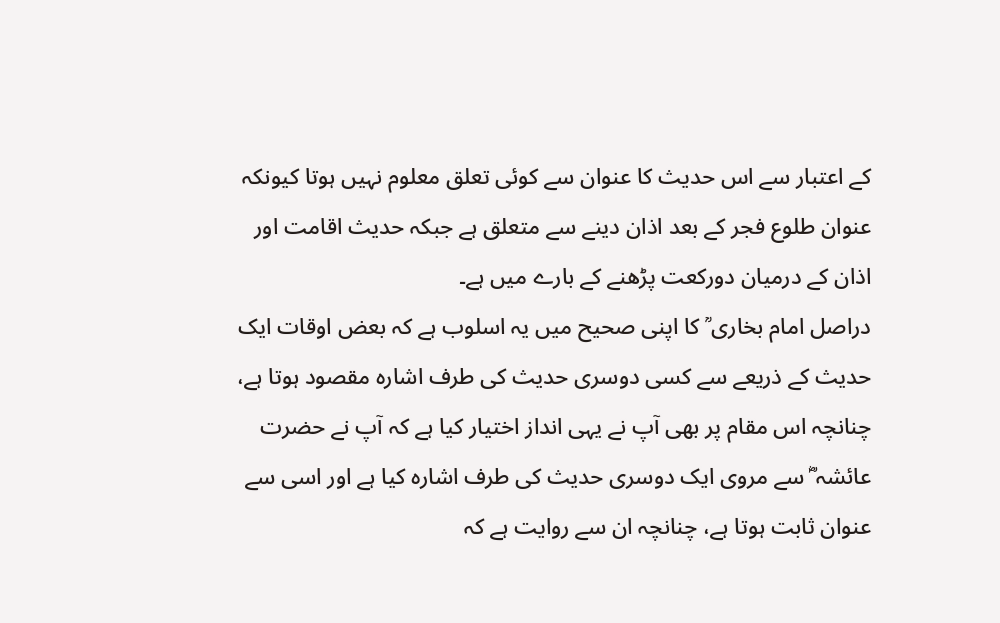کے اعتبار سے اس حدیث کا عنوان سے کوئی تعلق معلوم نہیں ہوتا کیونکہ عنوان طلوع فجر کے بعد اذان دینے سے متعلق ہے جبکہ حدیث اقامت اور اذان کے درمیان دورکعت پڑھنے کے بارے میں ہے۔
دراصل امام بخاری ؒ کا اپنی صحیح میں یہ اسلوب ہے کہ بعض اوقات ایک حدیث کے ذریعے سے کسی دوسری حدیث کی طرف اشارہ مقصود ہوتا ہے، چنانچہ اس مقام پر بھی آپ نے یہی انداز اختیار کیا ہے کہ آپ نے حضرت عائشہ ؓ سے مروی ایک دوسری حدیث کی طرف اشارہ کیا ہے اور اسی سے عنوان ثابت ہوتا ہے، چنانچہ ان سے روایت ہے کہ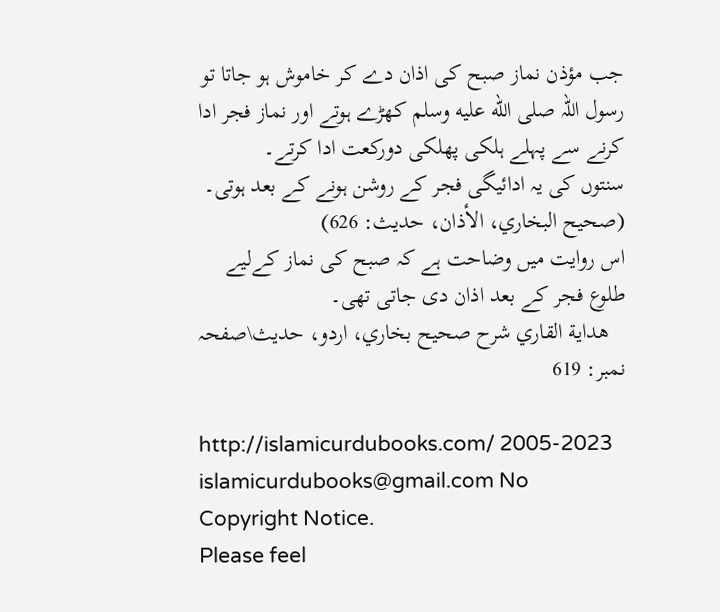جب مؤذن نماز صبح کی اذان دے کر خاموش ہو جاتا تو رسول اللہ صلى الله عليه وسلم کھڑے ہوتے اور نماز فجر ادا کرنے سے پہلے ہلکی پھلکی دورکعت ادا کرتے۔
سنتوں کی یہ ادائیگی فجر کے روشن ہونے کے بعد ہوتی۔
(صحیح البخاري، الأذان، حدیث: 626)
اس روایت میں وضاحت ہے کہ صبح کی نماز کےلیے طلوع فجر کے بعد اذان دی جاتی تھی۔
   هداية القاري شرح صحيح بخاري، اردو، حدیث\صفحہ نمبر: 619

http://islamicurdubooks.com/ 2005-2023 islamicurdubooks@gmail.com No Copyright Notice.
Please feel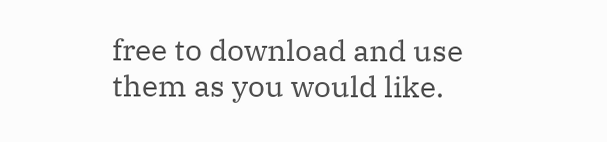free to download and use them as you would like.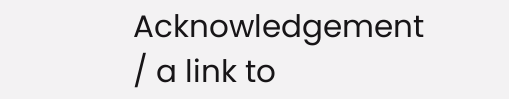Acknowledgement / a link to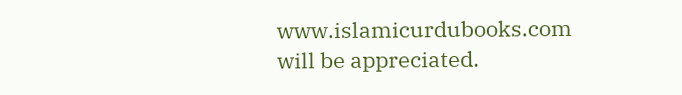www.islamicurdubooks.com will be appreciated.